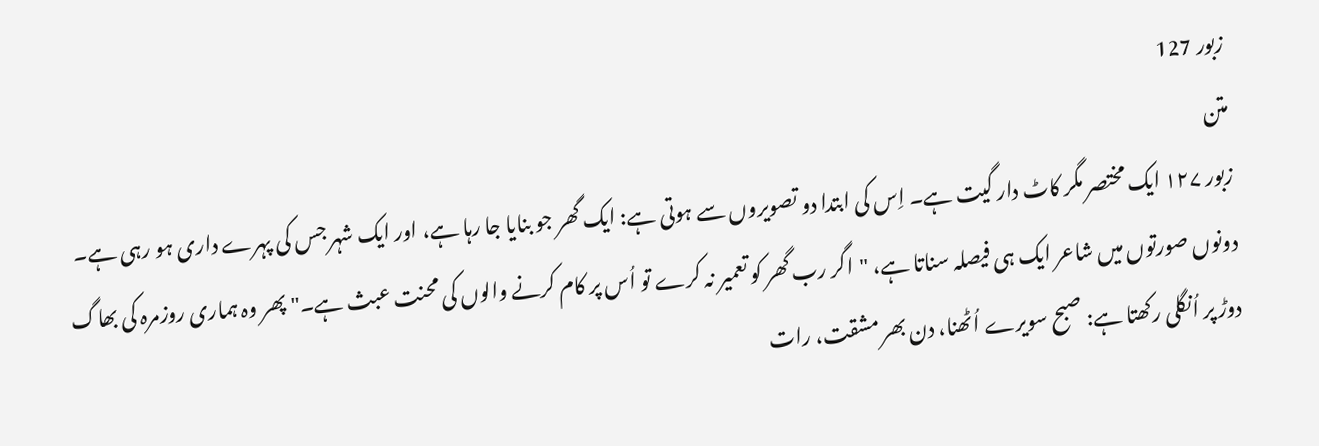زبور 127
متن
زبور ۱۲۷ ایک مختصر مگر کاٹ دار گیت ہے۔ اِس کی ابتدا دو تصویروں سے ہوتی ہے: ایک گھر جو بنایا جا رہا ہے، اور ایک شہر جس کی پہرے داری ہو رہی ہے۔ دونوں صورتوں میں شاعر ایک ہی فیصلہ سناتا ہے، "اگر رب گھر کو تعمیر نہ کرے تو اُس پر کام کرنے والوں کی محنت عبث ہے۔" پھر وہ ہماری روزمرہ کی بھاگ دوڑ پر اُنگلی رکھتا ہے: صبح سویرے اُٹھنا، دن بھر مشقت، رات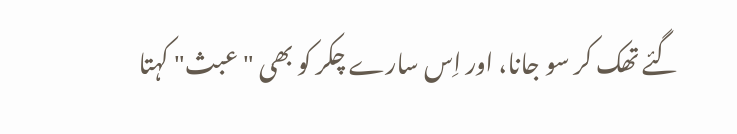گئے تھک کر سو جانا، اور اِس سارے چکر کو بھی "عبث" کہتا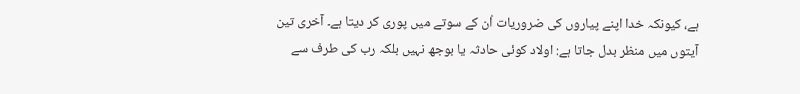ہے، کیونکہ خدا اپنے پیاروں کی ضروریات اُن کے سوتے میں پوری کر دیتا ہے۔ آخری تین آیتوں میں منظر بدل جاتا ہے: اولاد کوئی حادثہ یا بوجھ نہیں بلکہ رب کی طرف سے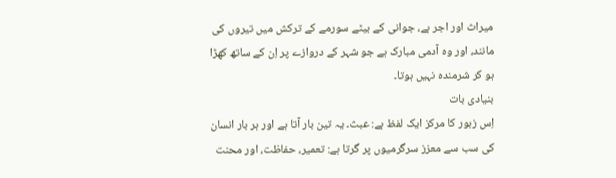میراث اور اجر ہے، جوانی کے بیٹے سورمے کے ترکش میں تیروں کی مانند، اور وہ آدمی مبارک ہے جو شہر کے دروازے پر اِن کے ساتھ کھڑا ہو کر شرمندہ نہیں ہوتا۔
بنیادی بات
اِس زبور کا مرکز ایک لفظ ہے: عبث۔ یہ تین بار آتا ہے اور ہر بار انسان کی سب سے معزز سرگرمیوں پر گرتا ہے: تعمیر، حفاظت، اور محنت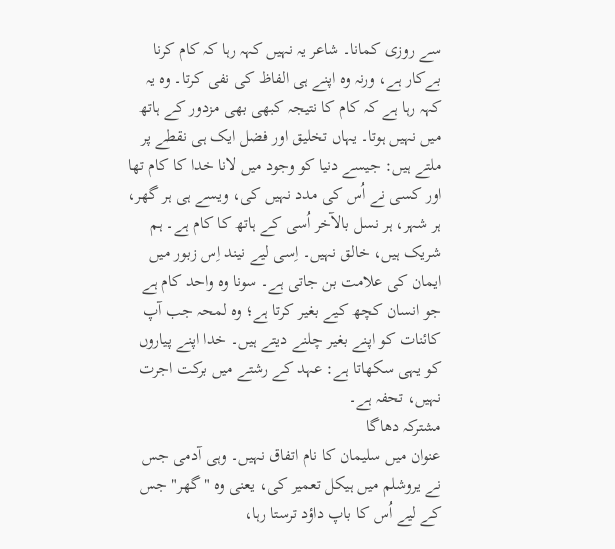سے روزی کمانا۔ شاعر یہ نہیں کہہ رہا کہ کام کرنا بےکار ہے، ورنہ وہ اپنے ہی الفاظ کی نفی کرتا۔ وہ یہ کہہ رہا ہے کہ کام کا نتیجہ کبھی بھی مزدور کے ہاتھ میں نہیں ہوتا۔ یہاں تخلیق اور فضل ایک ہی نقطے پر ملتے ہیں: جیسے دنیا کو وجود میں لانا خدا کا کام تھا اور کسی نے اُس کی مدد نہیں کی، ویسے ہی ہر گھر، ہر شہر، ہر نسل بالآخر اُسی کے ہاتھ کا کام ہے۔ ہم شریک ہیں، خالق نہیں۔ اِسی لیے نیند اِس زبور میں ایمان کی علامت بن جاتی ہے۔ سونا وہ واحد کام ہے جو انسان کچھ کیے بغیر کرتا ہے؛ وہ لمحہ جب آپ کائنات کو اپنے بغیر چلنے دیتے ہیں۔ خدا اپنے پیاروں کو یہی سکھاتا ہے: عہد کے رشتے میں برکت اجرت نہیں، تحفہ ہے۔
مشترکہ دھاگا
عنوان میں سلیمان کا نام اتفاق نہیں۔ وہی آدمی جس نے یروشلم میں ہیکل تعمیر کی، یعنی وہ "گھر" جس کے لیے اُس کا باپ داؤد ترستا رہا،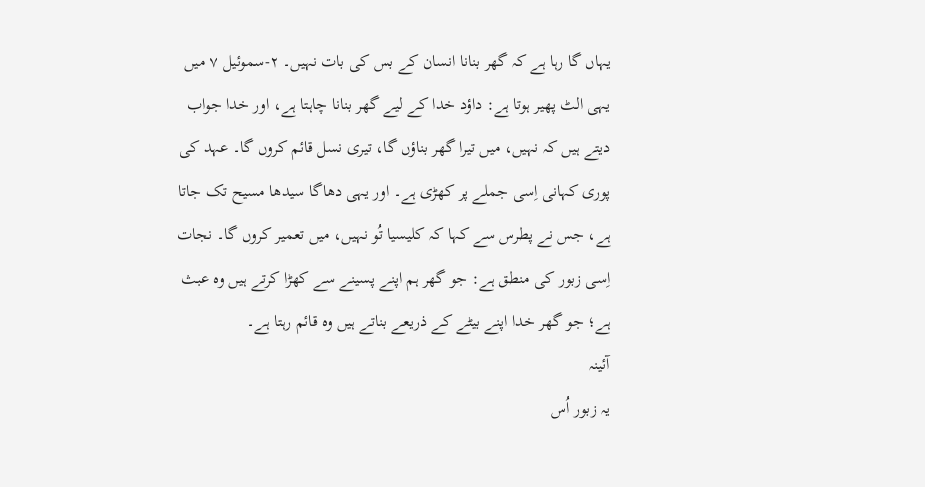یہاں گا رہا ہے کہ گھر بنانا انسان کے بس کی بات نہیں۔ ۲-سموئیل ۷ میں یہی الٹ پھیر ہوتا ہے: داؤد خدا کے لیے گھر بنانا چاہتا ہے، اور خدا جواب دیتے ہیں کہ نہیں، میں تیرا گھر بناؤں گا، تیری نسل قائم کروں گا۔ عہد کی پوری کہانی اِسی جملے پر کھڑی ہے۔ اور یہی دھاگا سیدھا مسیح تک جاتا ہے، جس نے پطرس سے کہا کہ کلیسیا تُو نہیں، میں تعمیر کروں گا۔ نجات اِسی زبور کی منطق ہے: جو گھر ہم اپنے پسینے سے کھڑا کرتے ہیں وہ عبث ہے؛ جو گھر خدا اپنے بیٹے کے ذریعے بناتے ہیں وہ قائم رہتا ہے۔
آئینہ
یہ زبور اُس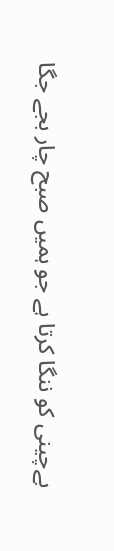بےچینی کو ننگا کرتا ہے جو ہمیں صبح چار بجے جگا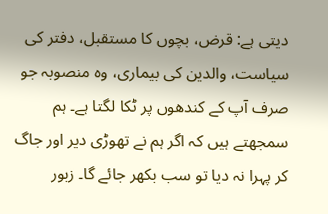دیتی ہے: قرض، بچوں کا مستقبل، دفتر کی سیاست، والدین کی بیماری، وہ منصوبہ جو صرف آپ کے کندھوں پر ٹکا لگتا ہے۔ ہم سمجھتے ہیں کہ اگر ہم نے تھوڑی دیر اور جاگ کر پہرا نہ دیا تو سب بکھر جائے گا۔ زبور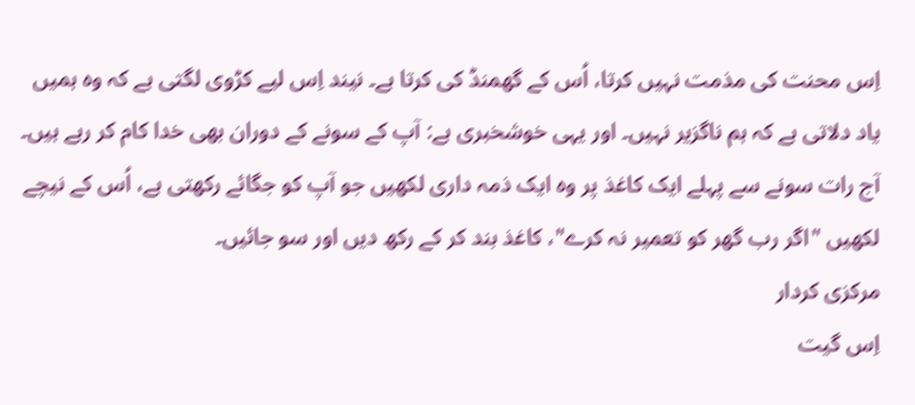اِس محنت کی مذمت نہیں کرتا، اُس کے گھمنڈ کی کرتا ہے۔ نیند اِس لیے کڑوی لگتی ہے کہ وہ ہمیں یاد دلاتی ہے کہ ہم ناگزیر نہیں۔ اور یہی خوشخبری ہے: آپ کے سونے کے دوران بھی خدا کام کر رہے ہیں۔ آج رات سونے سے پہلے ایک کاغذ پر وہ ایک ذمہ داری لکھیں جو آپ کو جگائے رکھتی ہے، اُس کے نیچے لکھیں "اگر رب گھر کو تعمیر نہ کرے"، کاغذ بند کر کے رکھ دیں اور سو جائیں۔
مرکزی کردار
اِس گیت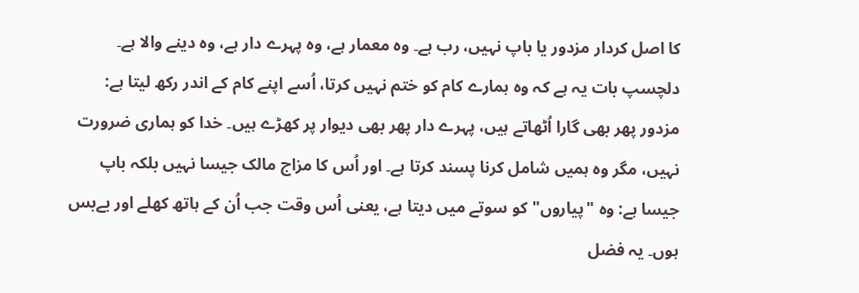کا اصل کردار مزدور یا باپ نہیں، رب ہے۔ وہ معمار ہے، وہ پہرے دار ہے، وہ دینے والا ہے۔ دلچسپ بات یہ ہے کہ وہ ہمارے کام کو ختم نہیں کرتا، اُسے اپنے کام کے اندر رکھ لیتا ہے: مزدور پھر بھی گارا اُٹھاتے ہیں، پہرے دار پھر بھی دیوار پر کھڑے ہیں۔ خدا کو ہماری ضرورت نہیں، مگر وہ ہمیں شامل کرنا پسند کرتا ہے۔ اور اُس کا مزاج مالک جیسا نہیں بلکہ باپ جیسا ہے: وہ "پیاروں" کو سوتے میں دیتا ہے، یعنی اُس وقت جب اُن کے ہاتھ کھلے اور بےبس ہوں۔ یہ فضل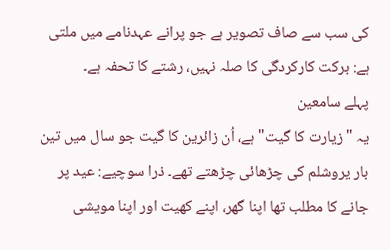کی سب سے صاف تصویر ہے جو پرانے عہدنامے میں ملتی ہے: برکت کارکردگی کا صلہ نہیں، رشتے کا تحفہ ہے۔
پہلے سامعین
یہ "زیارت کا گیت" ہے، اُن زائرین کا گیت جو سال میں تین بار یروشلم کی چڑھائی چڑھتے تھے۔ ذرا سوچیے: عید پر جانے کا مطلب تھا اپنا گھر، اپنے کھیت اور اپنا مویشی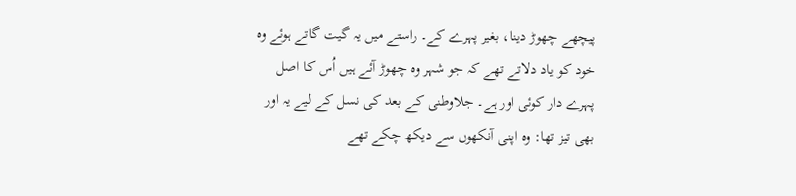پیچھے چھوڑ دینا، بغیر پہرے کے۔ راستے میں یہ گیت گاتے ہوئے وہ خود کو یاد دلاتے تھے کہ جو شہر وہ چھوڑ آئے ہیں اُس کا اصل پہرے دار کوئی اور ہے۔ جلاوطنی کے بعد کی نسل کے لیے یہ اور بھی تیز تھا: وہ اپنی آنکھوں سے دیکھ چکے تھے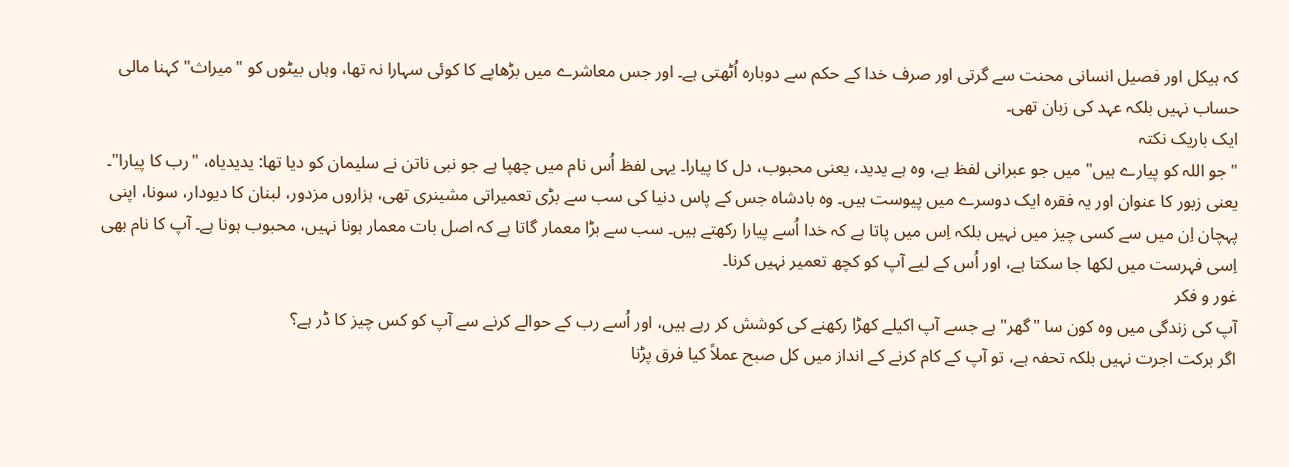کہ ہیکل اور فصیل انسانی محنت سے گرتی اور صرف خدا کے حکم سے دوبارہ اُٹھتی ہے۔ اور جس معاشرے میں بڑھاپے کا کوئی سہارا نہ تھا، وہاں بیٹوں کو "میراث" کہنا مالی حساب نہیں بلکہ عہد کی زبان تھی۔
ایک باریک نکتہ
"جو اللہ کو پیارے ہیں" میں جو عبرانی لفظ ہے، وہ ہے یدید، یعنی محبوب، دل کا پیارا۔ یہی لفظ اُس نام میں چھپا ہے جو نبی ناتن نے سلیمان کو دیا تھا: یدیدیاہ، "رب کا پیارا"۔ یعنی زبور کا عنوان اور یہ فقرہ ایک دوسرے میں پیوست ہیں۔ وہ بادشاہ جس کے پاس دنیا کی سب سے بڑی تعمیراتی مشینری تھی، ہزاروں مزدور، لبنان کا دیودار، سونا، اپنی پہچان اِن میں سے کسی چیز میں نہیں بلکہ اِس میں پاتا ہے کہ خدا اُسے پیارا رکھتے ہیں۔ سب سے بڑا معمار گاتا ہے کہ اصل بات معمار ہونا نہیں، محبوب ہونا ہے۔ آپ کا نام بھی اِسی فہرست میں لکھا جا سکتا ہے، اور اُس کے لیے آپ کو کچھ تعمیر نہیں کرنا۔
غور و فکر
آپ کی زندگی میں وہ کون سا "گھر" ہے جسے آپ اکیلے کھڑا رکھنے کی کوشش کر رہے ہیں، اور اُسے رب کے حوالے کرنے سے آپ کو کس چیز کا ڈر ہے؟
اگر برکت اجرت نہیں بلکہ تحفہ ہے، تو آپ کے کام کرنے کے انداز میں کل صبح عملاً کیا فرق پڑنا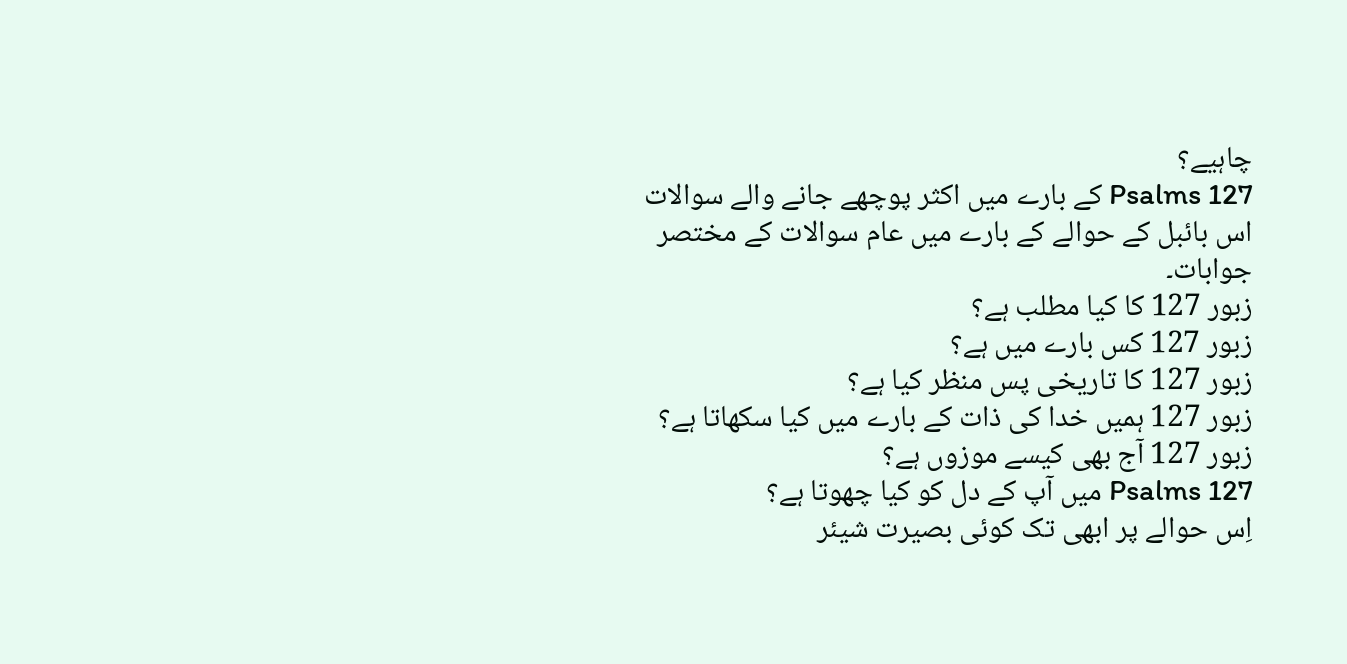چاہیے؟
Psalms 127 کے بارے میں اکثر پوچھے جانے والے سوالات
اس بائبل کے حوالے کے بارے میں عام سوالات کے مختصر جوابات۔
زبور 127 کا کیا مطلب ہے؟
زبور 127 کس بارے میں ہے؟
زبور 127 کا تاریخی پس منظر کیا ہے؟
زبور 127 ہمیں خدا کی ذات کے بارے میں کیا سکھاتا ہے؟
زبور 127 آج بھی کیسے موزوں ہے؟
Psalms 127 میں آپ کے دل کو کیا چھوتا ہے؟
اِس حوالے پر ابھی تک کوئی بصیرت شیئر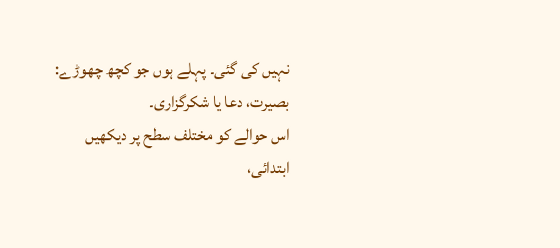نہیں کی گئی۔ پہلے ہوں جو کچھ چھوڑے: بصیرت، دعا یا شکرگزاری۔
اس حوالے کو مختلف سطح پر دیکھیں
ابتدائی،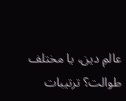عالمِ دین، یا مختلف طوالت؟ ترتیبات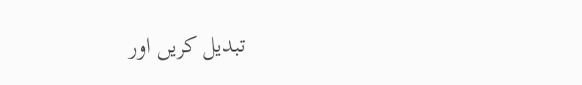تبدیل کریں اور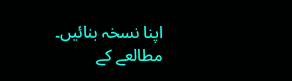اپنا نسخہ بنائیں۔
مطالعے کے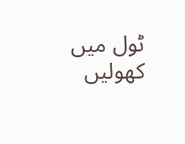ٹول میں کھولیں